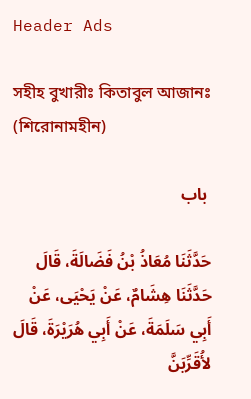Header Ads

সহীহ বুখারীঃ কিতাবুল আজানঃ (শিরোনামহীন)

 باب

حَدَّثَنَا مُعَاذُ بْنُ فَضَالَةَ، قَالَ حَدَّثَنَا هِشَامٌ، عَنْ يَحْيَى، عَنْ أَبِي سَلَمَةَ، عَنْ أَبِي هُرَيْرَةَ، قَالَ لأُقَرِّبَنَّ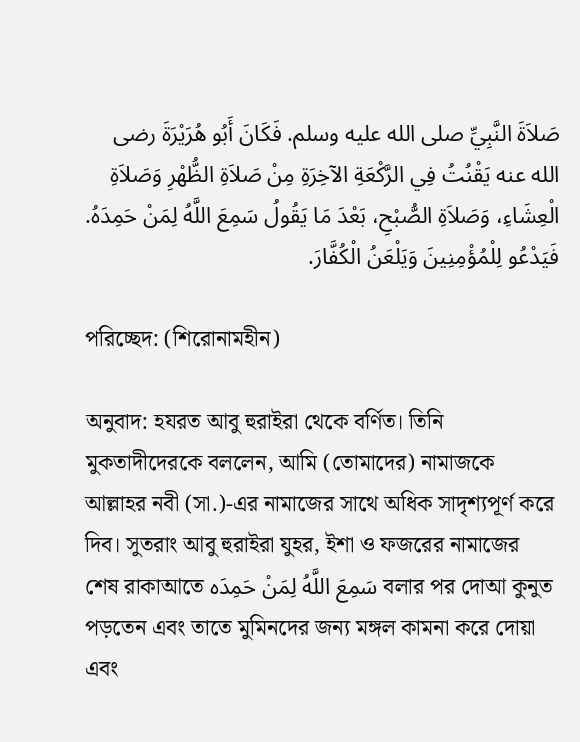صَلاَةَ النَّبِيِّ صلى الله عليه وسلم. فَكَانَ أَبُو هُرَيْرَةَ رضى الله عنه يَقْنُتُ فِي الرَّكْعَةِ الآخِرَةِ مِنْ صَلاَةِ الظُّهْرِ وَصَلاَةِ الْعِشَاءِ، وَصَلاَةِ الصُّبْحِ، بَعْدَ مَا يَقُولُ سَمِعَ اللَّهُ لِمَنْ حَمِدَهُ. فَيَدْعُو لِلْمُؤْمِنِينَ وَيَلْعَنُ الْكُفَّارَ.

পরিচ্ছেদ: (শিরোনামহীন)

অনুবাদ: হযরত আবু হুরাইরা থেকে বর্ণিত। তিনি মুকতাদীদেরকে বললেন, আমি (তোমাদের) নামাজকে আল্লাহর নবী (সা.)-এর নামাজের সাথে অধিক সাদৃশ্যপূর্ণ করে দিব। সুতরাং আবু হুরাইরা যুহর, ইশা ও ফজরের নামাজের শেষ রাকাআতে سَمِعَ اللَّهُ لِمَنْ حَمِدَه বলার পর দোআ কুনুত পড়তেন এবং তাতে মুমিনদের জন্য মঙ্গল কামনা করে দোয়া এবং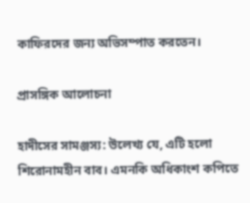কাফিরদের জন্য অভিসম্পাত করতেন।

প্রাসঙ্গিক আলোচনা

হাদীসের সামঞ্জস্য: উলেখ্য যে, এটি হলো শিরোনামহীন বাব। এমনকি অধিকাংশ কপিতে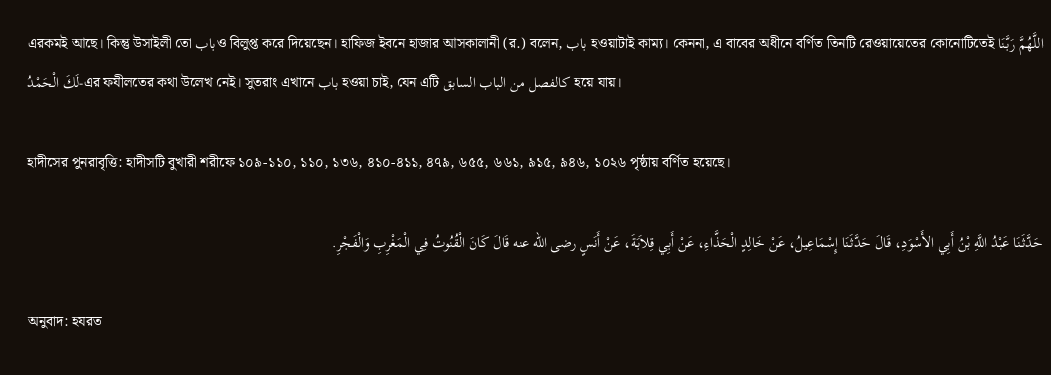এরকমই আছে। কিন্তু উসাইলী তো بابও বিলুপ্ত করে দিয়েছেন। হাফিজ ইবনে হাজার আসকালানী (র.) বলেন, باب হওয়াটাই কাম্য। কেননা, এ বাবের অধীনে বর্ণিত তিনটি রেওয়ায়েতের কোনোটিতেই اللَّهُمَّ رَبَّنَا لَكَ الْحَمْدُ-এর ফযীলতের কথা উলেখ নেই। সুতরাং এখানে باب হওয়া চাই, যেন এটি كالفصل من الباب السابق হয়ে যায়।

হাদীসের পুনরাবৃত্তি: হাদীসটি বুখারী শরীফে ১০৯-১১০, ১১০, ১৩৬, ৪১০-৪১১, ৪৭৯, ৬৫৫, ৬৬১, ৯১৫, ৯৪৬, ১০২৬ পৃষ্ঠায় বর্ণিত হয়েছে।

حَدَّثَنَا عَبْدُ اللَّهِ بْنُ أَبِي الأَسْوَدِ، قَالَ حَدَّثَنَا إِسْمَاعِيلُ، عَنْ خَالِدٍ الْحَذَّاءِ، عَنْ أَبِي قِلاَبَةَ، عَنْ أَنَسٍ رضى الله عنه قَالَ كَانَ الْقُنُوتُ فِي الْمَغْرِبِ وَالْفَجْرِ.

অনুবাদ: হযরত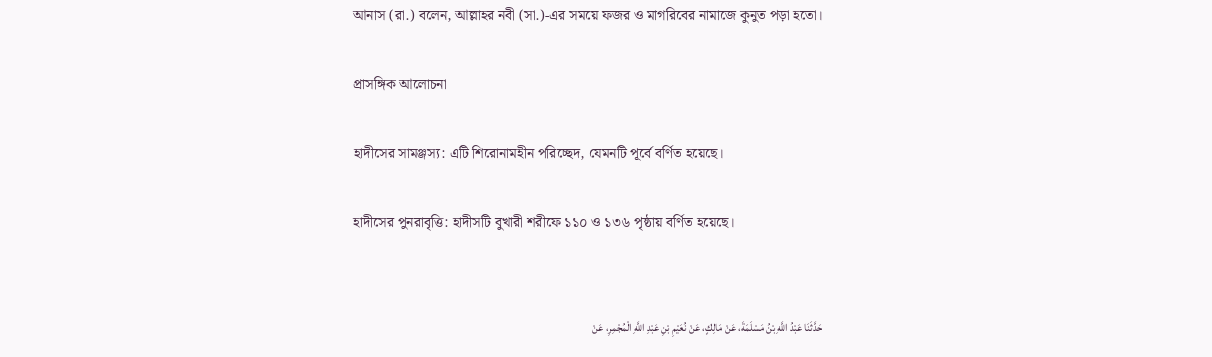আনাস (রা.) বলেন, আল্লাহর নবী (সা.)-এর সময়ে ফজর ও মাগরিবের নামাজে কুনুত পড়া হতো।

প্রাসঙ্গিক আলোচনা

হাদীসের সামঞ্জস্য: এটি শিরোনামহীন পরিচ্ছেদ, যেমনটি পূর্বে বর্ণিত হয়েছে।

হাদীসের পুনরাবৃত্তি: হাদীসটি বুখারী শরীফে ১১০ ও ১৩৬ পৃষ্ঠায় বর্ণিত হয়েছে।


حَدَّثَنَا عَبْدُ اللَّهِ بْنُ مَسْلَمَةَ، عَنْ مَالِكٍ، عَنْ نُعَيْمِ بْنِ عَبْدِ اللَّهِ الْمُجْمِرِ، عَنْ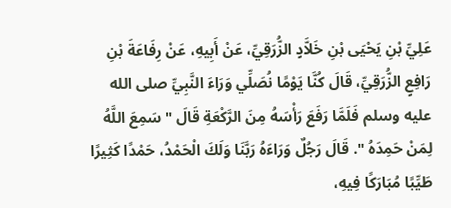عَلِيِّ بْنِ يَحْيَى بْنِ خَلاَّدٍ الزُّرَقِيِّ، عَنْ أَبِيهِ، عَنْ رِفَاعَةَ بْنِ رَافِعٍ الزُّرَقِيِّ، قَالَ كُنَّا يَوْمًا نُصَلِّي وَرَاءَ النَّبِيِّ صلى الله عليه وسلم فَلَمَّا رَفَعَ رَأْسَهُ مِنَ الرَّكْعَةِ قَالَ " سَمِعَ اللَّهُ لِمَنْ حَمِدَهُ ". قَالَ رَجُلٌ وَرَاءَهُ رَبَّنَا وَلَكَ الْحَمْدُ، حَمْدًا كَثِيرًا طَيِّبًا مُبَارَكًا فِيهِ،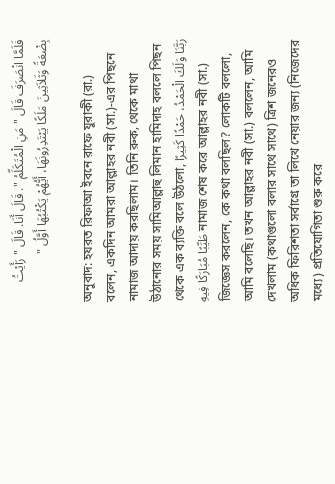فَلَمَّا انْصَرَفَ قَالَ " مَنِ الْمُتَكَلِّمُ ". قَالَ أَنَا. قَالَ " رَأَيْتُ بِضْعَةً وَثَلاَثِينَ مَلَكًا يَبْتَدِرُونَهَا، أَيُّهُمْ يَكْتُبُهَا أَوَّلُ "

অনুবাদ: হযরত রিফাআ ইবনে রাফে যুরাকী (রা.) বলেন, একদিন আমরা আল্লাহর নবী (সা.)-এর পিছনে নামাজ আদায় করছিলাম। তিনি রুক‚ থেকে মাথা উঠানোর সময় সামিআল্লাহু লিমান হামিদাহ বললে পিছন থেকে এক ব্যক্তি বলে উঠলো, رَبَّنَا وَلَكَ الْحَمْدُ، حَمْدًا كَثِيرًا طَيِّبًا مُبَارَكًا فِيهِ নামাজ শেষ করে আল্লাহর নবী (সা.) জিজ্ঞেস করলেন, কে কথা বলছিল? লোকটি বললো, আমি বলেছি। তখন আল্লাহর নবী (সা.) বললেন, আমি দেখলাম (কথাগুলো বলার সাথে সাথে) ত্রিশ জনেরও অধিক ফিরিশতা সর্বাগ্রে তা লিখে নেয়ার জন্য (নিজেদের মধ্যে) প্রতিযোগিতা শুরু করে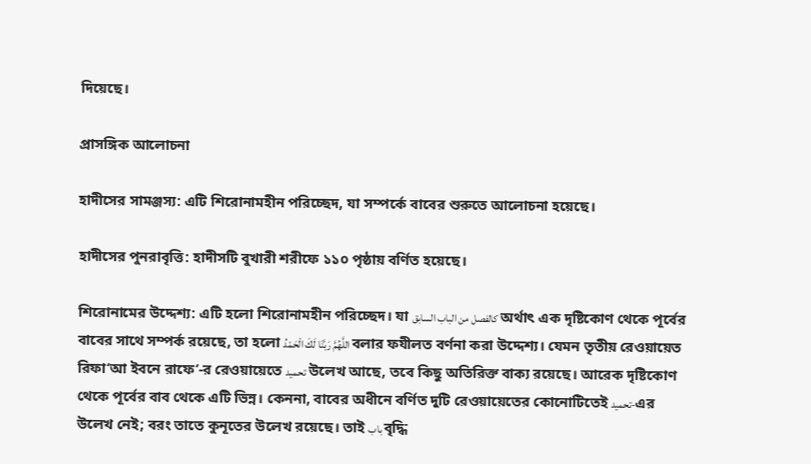দিয়েছে।

প্রাসঙ্গিক আলোচনা

হাদীসের সামঞ্জস্য: এটি শিরোনামহীন পরিচ্ছেদ, যা সম্পর্কে বাবের শুরুতে আলোচনা হয়েছে।

হাদীসের পুনরাবৃত্তি: হাদীসটি বুখারী শরীফে ১১০ পৃষ্ঠায় বর্ণিত হয়েছে।

শিরোনামের উদ্দেশ্য: এটি হলো শিরোনামহীন পরিচ্ছেদ। যা كالفصل من الباب السابق অর্থাৎ এক দৃষ্টিকোণ থেকে পূর্বের বাবের সাথে সম্পর্ক রয়েছে, তা হলো اللَّهُمَّ رَبَّنَا لَكَ الْحَمْدُ বলার ফযীলত বর্ণনা করা উদ্দেশ্য। যেমন তৃতীয় রেওয়ায়েত রিফা‘আ ইবনে রাফে’-র রেওয়ায়েতে تحميد উলেখ আছে, তবে কিছু অতিরিক্ত বাক্য রয়েছে। আরেক দৃষ্টিকোণ থেকে পূর্বের বাব থেকে এটি ভিন্ন। কেননা, বাবের অধীনে বর্ণিত দুটি রেওয়ায়েতের কোনোটিতেই تحميد-এর উলেখ নেই; বরং তাতে কুনূতের উলেখ রয়েছে। তাই باب বৃদ্ধি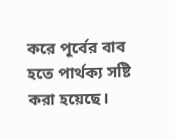করে পূর্বের বাব হতে পার্থক্য সষ্টি করা হয়েছে।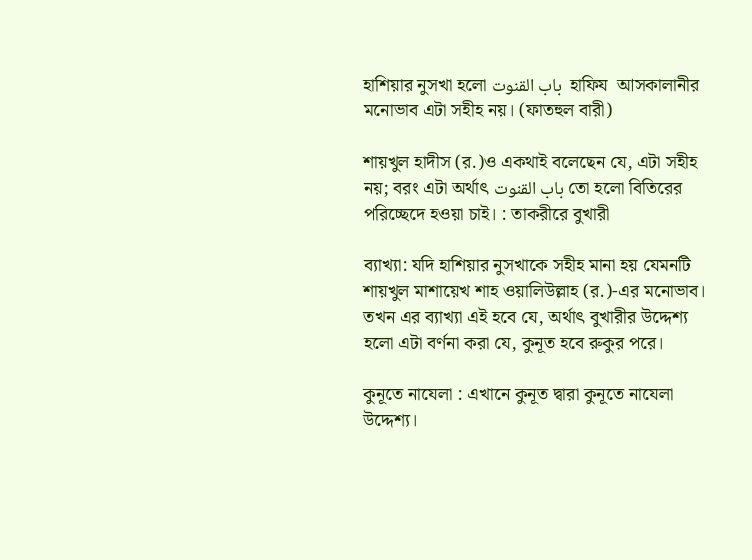হাশিয়ার নুসখা হলো باب القنوت  হাফিয  আসকালানীর মনোভাব এটা সহীহ নয়। (ফাতহুল বারী)

শায়খুল হাদীস (র.)ও একথাই বলেছেন যে, এটা সহীহ নয়; বরং এটা অর্থাৎ باب القنوت তো হলো বিতিরের পরিচ্ছেদে হওয়া চাই। : তাকরীরে বুখারী

ব্যাখ্যা: যদি হাশিয়ার নুসখাকে সহীহ মানা হয় যেমনটি শায়খুল মাশায়েখ শাহ ওয়ালিউল্লাহ (র.)-এর মনোভাব। তখন এর ব্যাখ্যা এই হবে যে, অর্থাৎ বুখারীর উদ্দেশ্য হলো এটা বর্ণনা করা যে, কুনূত হবে রুকুর পরে।

কুনূতে নাযেলা : এখানে কুনূত দ্বারা কুনূতে নাযেলা উদ্দেশ্য।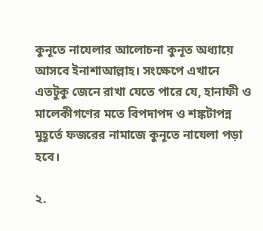কুনূতে নাযেলার আলোচনা কুনূত অধ্যায়ে আসবে ইনাশাআল্লাহ। সংক্ষেপে এখানে এতটুকু জেনে রাখা যেতে পারে যে, হানাফী ও মালেকীগণের মতে বিপদাপদ ও শঙ্কটাপন্ন মুহূর্তে ফজরের নামাজে কুনূতে নাযেলা পড়া হবে।

২.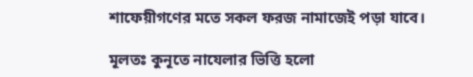শাফেয়ীগণের মতে সকল ফরজ নামাজেই পড়া যাবে।

মূলতঃ কুনূতে নাযেলার ভিত্তি হলো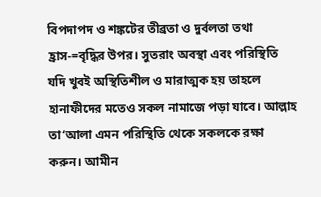বিপদাপদ ও শঙ্কটের তীব্রতা ও দুর্বলতা তথা হ্রাস-=বৃদ্ধির উপর। সুতরাং অবস্থা এবং পরিস্থিতি যদি খুবই অস্থিতিশীল ও মারাত্মক হয় তাহলে হানাফীদের মতেও সকল নামাজে পড়া যাবে। আল্লাহ তা‘আলা এমন পরিস্থিতি থেকে সকলকে রক্ষা করুন। আমীন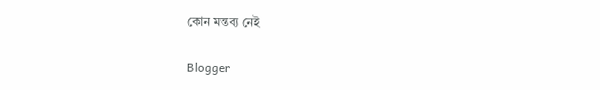কোন মন্তব্য নেই

Blogger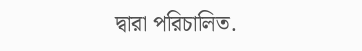দ্বারা পরিচালিত.